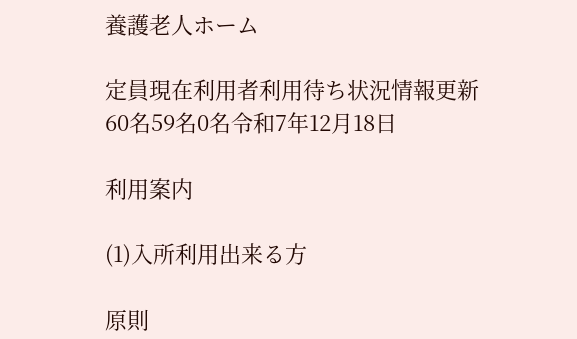養護老人ホーム

定員現在利用者利用待ち状況情報更新
60名59名0名令和7年12月18日

利用案内

(1)入所利用出来る方

原則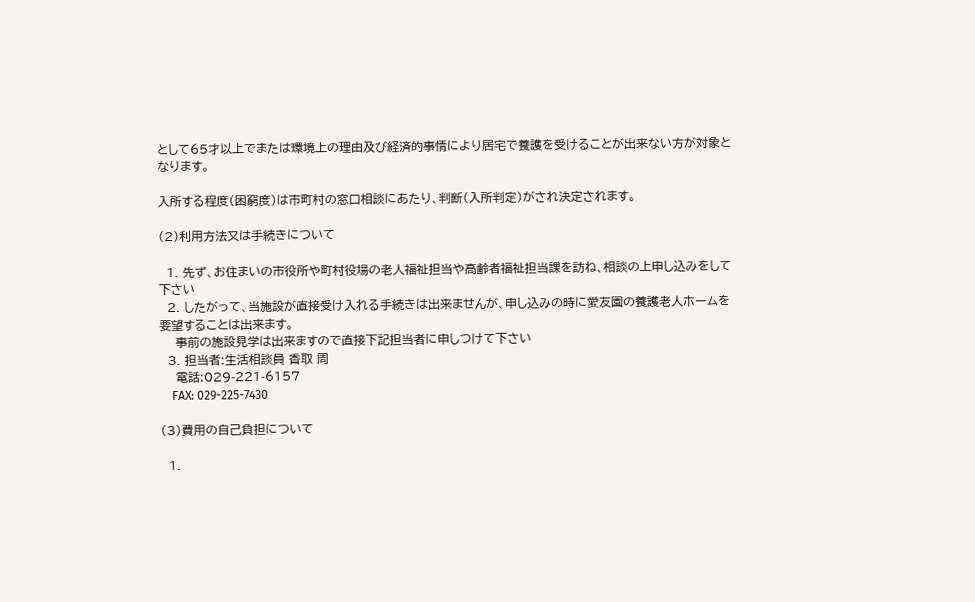として65才以上でまたは環境上の理由及び経済的事情により居宅で養護を受けることが出来ない方が対象となります。

入所する程度(困窮度)は市町村の窓口相談にあたり、判断(入所判定)がされ決定されます。

(2)利用方法又は手続きについて

  1. 先ず、お住まいの市役所や町村役場の老人福祉担当や高齢者福祉担当課を訪ね、相談の上申し込みをして下さい
  2. したがって、当施設が直接受け入れる手続きは出来ませんが、申し込みの時に愛友園の養護老人ホームを要望することは出来ます。
    事前の施設見学は出来ますので直接下記担当者に申しつけて下さい
  3. 担当者:生活相談員 香取 周
    電話:029-221-6157
    FAX: 029-225-7430

(3)費用の自己負担について

  1.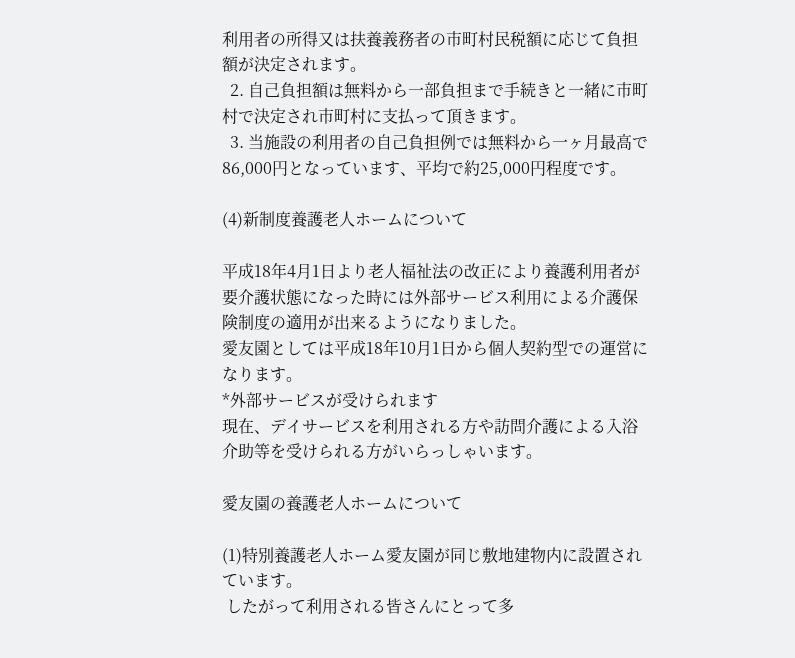利用者の所得又は扶養義務者の市町村民税額に応じて負担額が決定されます。
  2. 自己負担額は無料から一部負担まで手続きと一緒に市町村で決定され市町村に支払って頂きます。
  3. 当施設の利用者の自己負担例では無料から一ヶ月最高で86,000円となっています、平均で約25,000円程度です。

(4)新制度養護老人ホームについて

平成18年4月1日より老人福祉法の改正により養護利用者が要介護状態になった時には外部サービス利用による介護保険制度の適用が出来るようになりました。
愛友園としては平成18年10月1日から個人契約型での運営になります。
*外部サービスが受けられます
現在、デイサービスを利用される方や訪問介護による入浴介助等を受けられる方がいらっしゃいます。

愛友園の養護老人ホームについて

(1)特別養護老人ホーム愛友園が同じ敷地建物内に設置されています。
 したがって利用される皆さんにとって多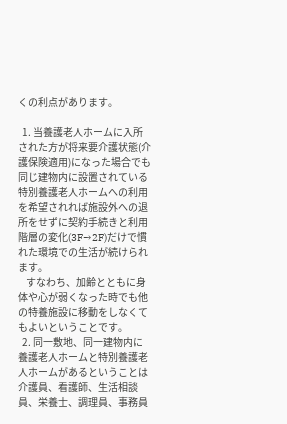くの利点があります。

  1. 当養護老人ホームに入所された方が将来要介護状態(介護保険適用)になった場合でも同じ建物内に設置されている特別養護老人ホームへの利用を希望されれば施設外への退所をせずに契約手続きと利用階層の変化(3F→2F)だけで慣れた環境での生活が続けられます。
    すなわち、加齢とともに身体や心が弱くなった時でも他の特養施設に移動をしなくてもよいということです。
  2. 同一敷地、同一建物内に養護老人ホームと特別養護老人ホームがあるということは介護員、看護師、生活相談員、栄養士、調理員、事務員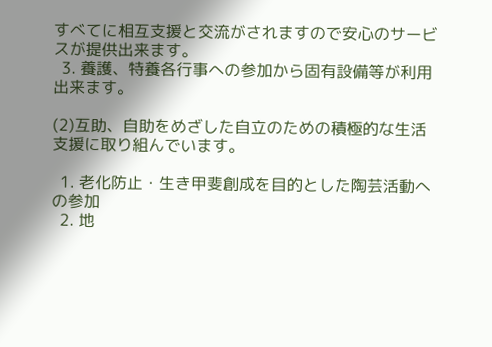すべてに相互支援と交流がされますので安心のサービスが提供出来ます。
  3. 養護、特養各行事への参加から固有設備等が利用出来ます。

(2)互助、自助をめざした自立のための積極的な生活支援に取り組んでいます。

  1. 老化防止・生き甲斐創成を目的とした陶芸活動への参加
  2. 地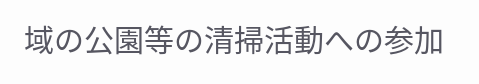域の公園等の清掃活動への参加